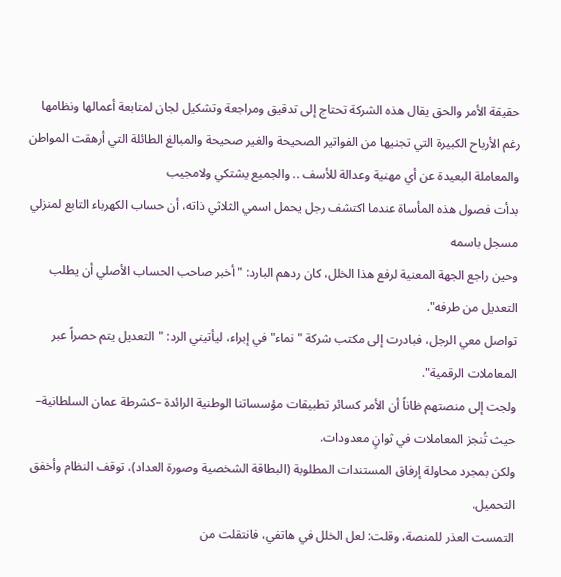حقيقة الأمر والحق يقال هذه الشركة تحتاج إلى تدقيق ومراجعة وتشكيل لجان لمتابعة أعمالها ونظامها رغم الأرباح الكبيرة التي تجنيها من الفواتير الصحيحة والغير صحيحة والمبالغ الطائلة التي أرهقت المواطن والمعاملة البعيدة عن أي مهنية وعدالة للأسف .. والجميع يشتكي ولامجيب
بدأت فصول هذه المأساة عندما اكتشف رجل يحمل اسمي الثلاثي ذاته، أن حساب الكهرباء التابع لمنزلي مسجل باسمه
وحين راجع الجهة المعنية لرفع هذا الخلل، كان ردهم البارد: "أخبر صاحب الحساب الأصلي أن يطلب التعديل من طرفه".
تواصل معي الرجل، فبادرت إلى مكتب شركة "نماء" في إبراء، ليأتيني الرد: "التعديل يتم حصراً عبر المعاملات الرقمية".
ولجت إلى منصتهم ظاناً أن الأمر كسائر تطبيقات مؤسساتنا الوطنية الرائدة –كشرطة عمان السلطانية– حيث تُنجز المعاملات في ثوانٍ معدودات.
ولكن بمجرد محاولة إرفاق المستندات المطلوبة (البطاقة الشخصية وصورة العداد)، توقف النظام وأخفق التحميل.
التمست العذر للمنصة، وقلت: لعل الخلل في هاتفي، فانتقلت من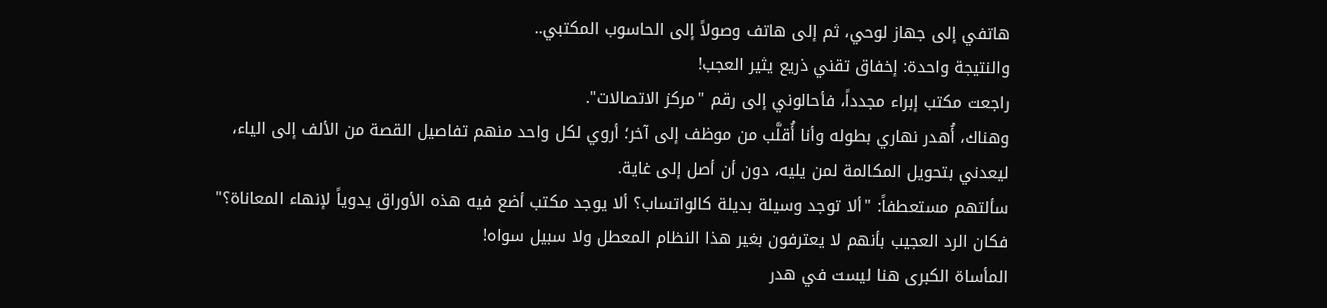هاتفي إلى جهاز لوحي، ثم إلى هاتف وصولاً إلى الحاسوب المكتبي..
والنتيجة واحدة: إخفاق تقني ذريع يثير العجب!
راجعت مكتب إبراء مجدداً، فأحالوني إلى رقم "مركز الاتصالات".
وهناك، أُهدر نهاري بطوله وأنا أُقلَّب من موظف إلى آخر؛ أروي لكل واحد منهم تفاصيل القصة من الألف إلى الياء، ليعدني بتحويل المكالمة لمن يليه، دون أن أصل إلى غاية.
سألتهم مستعطفاً: "ألا توجد وسيلة بديلة كالواتساب؟ ألا يوجد مكتب أضع فيه هذه الأوراق يدوياً لإنهاء المعاناة؟" فكان الرد العجيب بأنهم لا يعترفون بغير هذا النظام المعطل ولا سبيل سواه!
المأساة الكبرى هنا ليست في هدر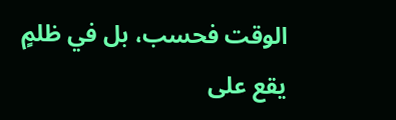الوقت فحسب، بل في ظلمٍ يقع على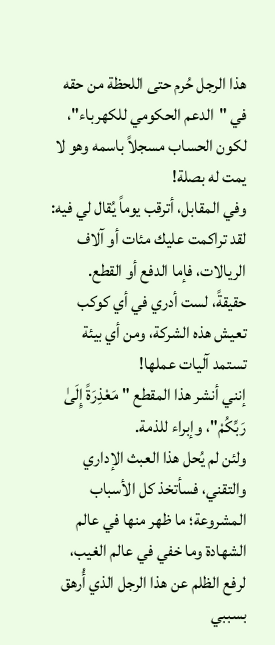هذا الرجل حُرم حتى اللحظة من حقه في "الدعم الحكومي للكهرباء"، لكون الحساب مسجلاً باسمه وهو لا يمت له بصلة!
وفي المقابل، أترقب يوماً يُقال لي فيه: لقد تراكمت عليك مئات أو آلاف الريالات، فإما الدفع أو القطع.
حقيقةً، لست أدري في أي كوكب تعيش هذه الشركة، ومن أي بيئة تستمد آليات عملها!
إنني أنشر هذا المقطع "مَعْذِرَةً إِلَىٰ رَبِّكُمْ"، وإبراء للذمة.
ولئن لم يُحل هذا العبث الإداري والتقني، فسأتخذ كل الأسباب المشروعة؛ ما ظهر منها في عالم الشهادة وما خفي في عالم الغيب، لرفع الظلم عن هذا الرجل الذي أُرهق بسببي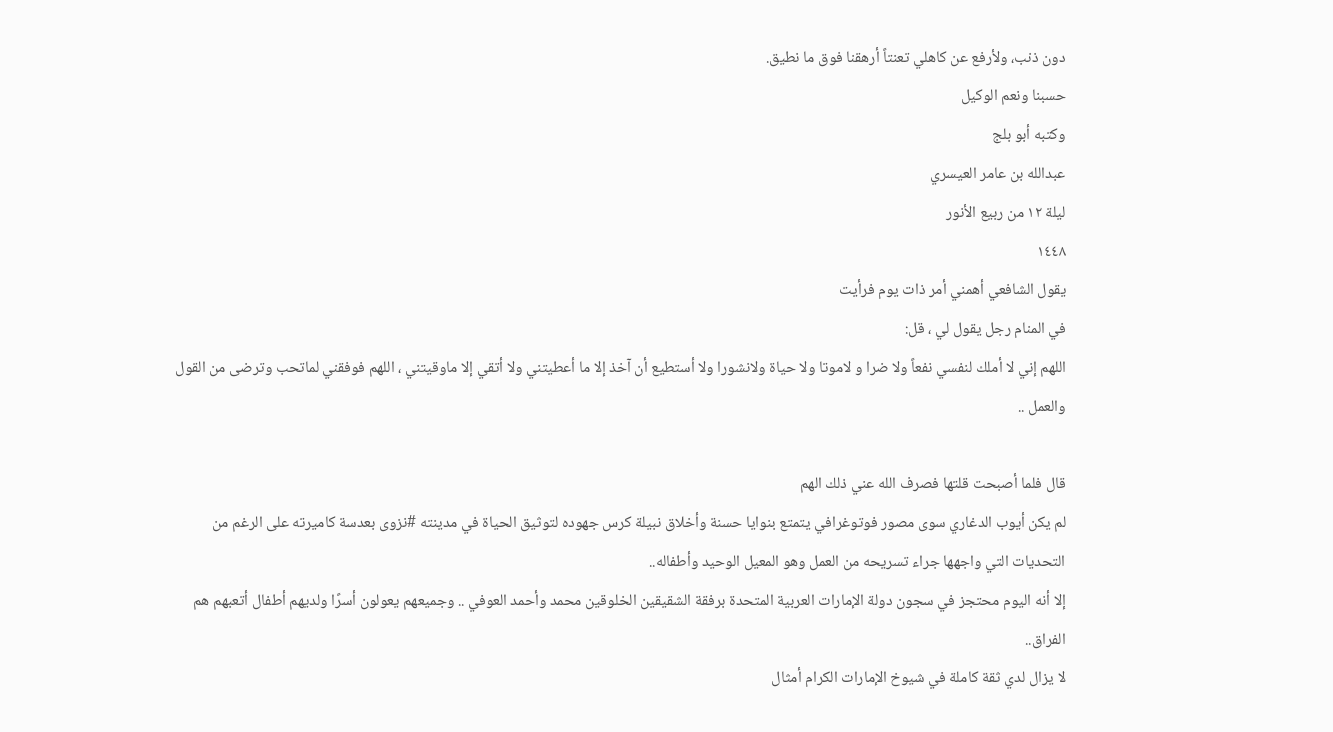دون ذنب، ولأرفع عن كاهلي تعنتاً أرهقنا فوق ما نطيق.
حسبنا ونعم الوكيل
وكتبه أبو بلج
عبدالله بن عامر العيسري
ليلة ١٢ من ربيع الأنور
١٤٤٨
يقول الشافعي أهمني أمر ذات يوم فرأيت
في المنام رجل يقول لي ، قل:
اللهم إني لا أملك لنفسي نفعاً ولا ضرا و لاموتا ولا حياة ولانشورا ولا أستطيع أن آخذ إلا ما أعطيتني ولا أتقي إلا ماوقيتني ، اللهم فوفقني لماتحب وترضى من القول والعمل ..

قال فلما أصبحت قلتها فصرف الله عني ذلك الهم
لم يكن أيوب الدغاري سوى مصور فوتوغرافي يتمتع بنوايا حسنة وأخلاق نبيلة كرس جهوده لتوثيق الحياة في مدينته #نزوى بعدسة كاميرته على الرغم من التحديات التي واجهها جراء تسريحه من العمل وهو المعيل الوحيد وأطفاله..
إلا أنه اليوم محتجز في سجون دولة الإمارات العربية المتحدة برفقة الشقيقين الخلوقين محمد وأحمد العوفي .. وجميعهم يعولون أسرًا ولديهم أطفال أتعبهم هم الفراق..
لا يزال لدي ثقة كاملة في شيوخ الإمارات الكرام أمثال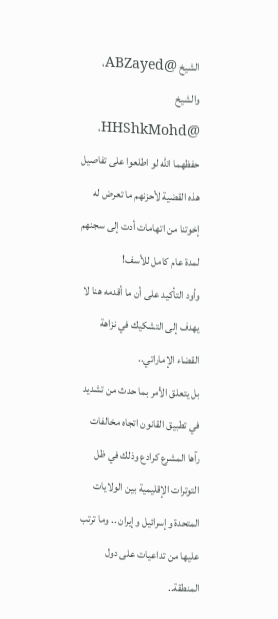الشيخ @ABZayed، والشيخ @HHShkMohd، حفظهما الله لو اطلعوا على تفاصيل هذه القضية لأحزنهم ما تعرض له إخوتنا من اتهامات أدت إلى سجنهم لمدة عام كامل للأسف!
وأود التأكيد على أن ما أقدمه هنا لا يهدف إلى التشكيك في نزاهة القضاء الإماراتي..
بل يتعلق الأمر بما حدث من تشديد في تطبيق القانون اتجاه مخالفات رآها المشرع كرادع وذلك في ظل التوترات الإقليمية بين الولايات المتحدة وإسرائيل وإيران .. وما ترتب عليها من تداعيات على دول المنطقة..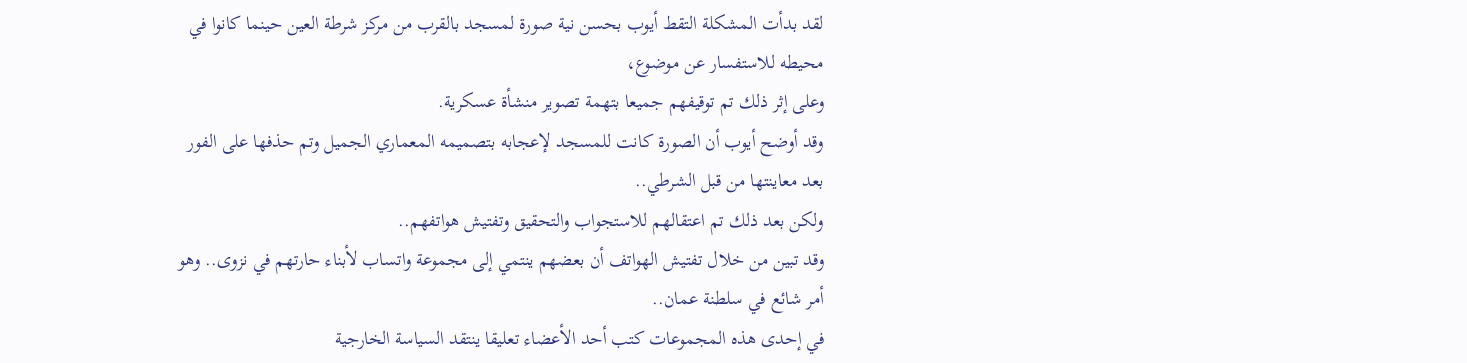لقد بدأت المشكلة التقط أيوب بحسن نية صورة لمسجد بالقرب من مركز شرطة العين حينما كانوا في محيطه للاستفسار عن موضوع،
وعلى إثر ذلك تم توقيفهم جميعا بتهمة تصوير منشأة عسكرية.
وقد أوضح أيوب أن الصورة كانت للمسجد لإعجابه بتصميمه المعماري الجميل وتم حذفها على الفور بعد معاينتها من قبل الشرطي..
ولكن بعد ذلك تم اعتقالهم للاستجواب والتحقيق وتفتيش هواتفهم..
وقد تبين من خلال تفتيش الهواتف أن بعضهم ينتمي إلى مجموعة واتساب لأبناء حارتهم في نزوى.. وهو أمر شائع في سلطنة عمان..
في إحدى هذه المجموعات كتب أحد الأعضاء تعليقا ينتقد السياسة الخارجية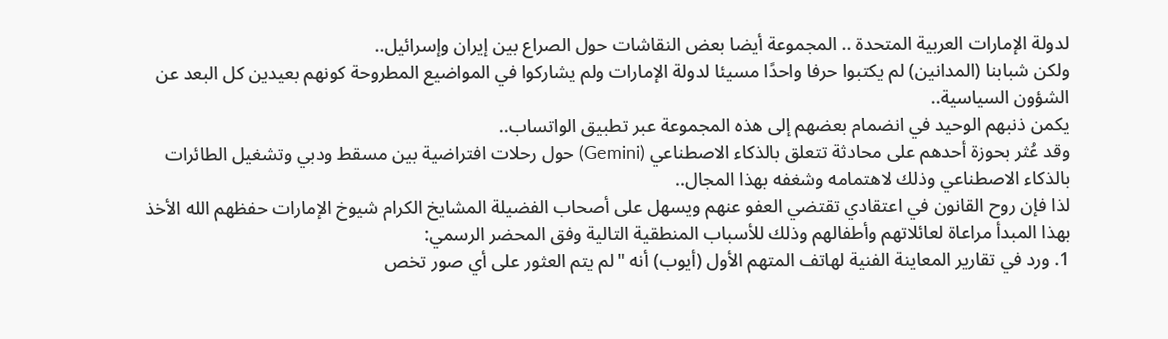لدولة الإمارات العربية المتحدة .. المجموعة أيضا بعض النقاشات حول الصراع بين إيران وإسرائيل..
ولكن شبابنا (المدانين) لم يكتبوا حرفا واحدًا مسيئا لدولة الإمارات ولم يشاركوا في المواضيع المطروحة كونهم بعيدين كل البعد عن الشؤون السياسية..
يكمن ذنبهم الوحيد في انضمام بعضهم إلى هذه المجموعة عبر تطبيق الواتساب..
وقد عُثر بحوزة أحدهم على محادثة تتعلق بالذكاء الاصطناعي (Gemini) حول رحلات افتراضية بين مسقط ودبي وتشغيل الطائرات بالذكاء الاصطناعي وذلك لاهتمامه وشغفه بهذا المجال..
لذا فإن روح القانون في اعتقادي تقتضي العفو عنهم ويسهل على أصحاب الفضيلة المشايخ الكرام شيوخ الإمارات حفظهم الله الأخذ بهذا المبدأ مراعاة لعائلاتهم وأطفالهم وذلك للأسباب المنطقية التالية وفق المحضر الرسمي:
1. ورد في تقارير المعاينة الفنية لهاتف المتهم الأول (أيوب) أنه "لم يتم العثور على أي صور تخص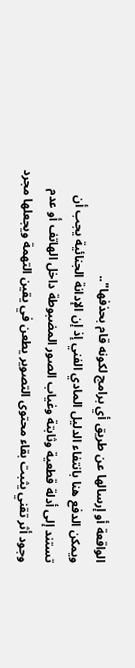الواقعة أو إرسالها عن طريق أي برامج لكونه قام بحذفها"..
ويمكن الدفع هنا بانتفاء الدليل المادي الفني إذ إن الإدانة الجنائية يجب أن تستند إلى أدلة قطعية وثابتة وغياب الصور المضبوطة داخل الهاتف أو عدم وجود أثر تقني يثبت بقاء محتوى التصوير يطعن في يقين التهمة ويجعلها مجرد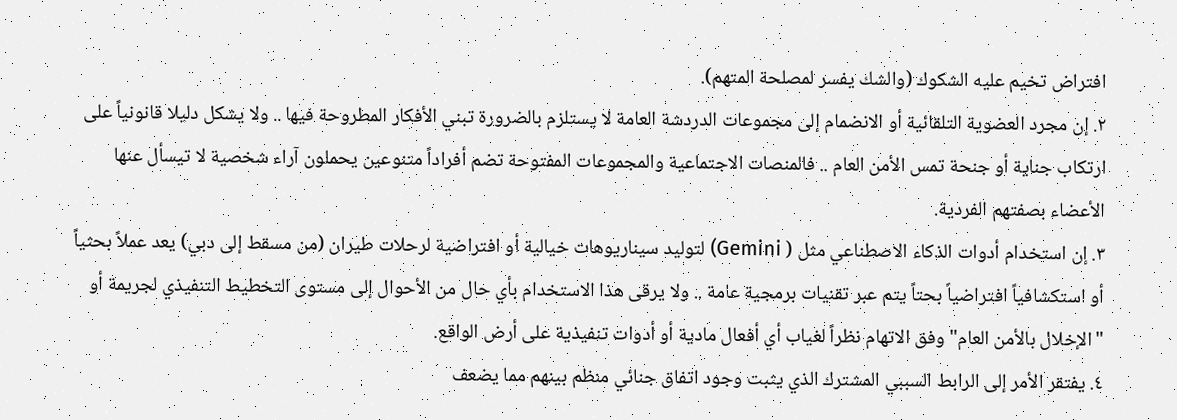افتراض تخيم عليه الشكوك (والشك يفسر لمصلحة المتهم).
٢. إن مجرد العضوية التلقائية أو الانضمام إلى مجموعات الدردشة العامة لا يستلزم بالضرورة تبني الأفكار المطروحة فيها .. ولا يشكل دليلا قانونياً على ارتكاب جناية أو جنحة تمس الأمن العام .. فالمنصات الاجتماعية والمجموعات المفتوحة تضم أفراداً متنوعين يحملون آراء شخصية لا تيسأل عنها الأعضاء بصفتهم الفردية.
٣. إن استخدام أدوات الذكاء الاصطناعي مثل ( Gemini) لتوليد سيناريوهات خيالية أو افتراضية لرحلات طيران (من مسقط إلى دبي) يعد عملاً بحثياً أو استكشافياً افتراضياً بحتاً يتم عبر تقنيات برمجية عامة .. ولا يرقى هذا الاستخدام بأي حال من الأحوال إلى مستوى التخطيط التنفيذي لجريمة أو "الإخلال بالأمن العام" وفق الاتهام نظراً لغياب أي أفعال مادية أو أدوات تنفيذية على أرض الواقع.
٤. يفتقر الأمر إلى الرابط السببي المشترك الذي يثبت وجود اتفاق جنائي منظم بينهم مما يضعف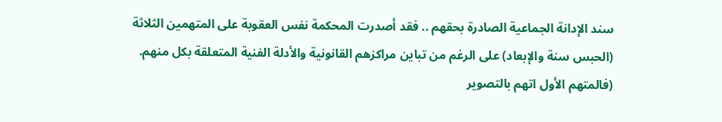سند الإدانة الجماعية الصادرة بحقهم .. فقد أصدرت المحكمة نفس العقوبة على المتهمين الثلاثة (الحبس سنة والإبعاد) على الرغم من تباين مراكزهم القانونية والأدلة الفنية المتعلقة بكل منهم.
(فالمتهم الأول اتهم بالتصوير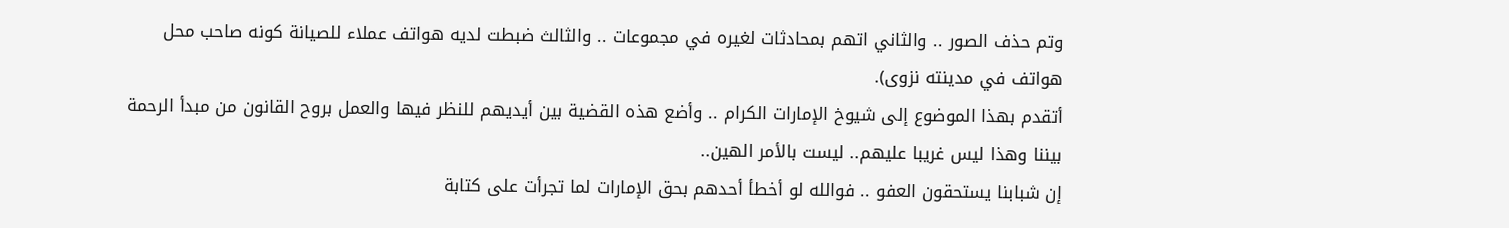وتم حذف الصور .. والثاني اتهم بمحادثات لغيره في مجموعات .. والثالث ضبطت لديه هواتف عملاء للصيانة كونه صاحب محل هواتف في مدينته نزوى).
أتقدم بهذا الموضوع إلى شيوخ الإمارات الكرام .. وأضع هذه القضية بين أيديهم للنظر فيها والعمل بروح القانون من مبدأ الرحمة بيننا وهذا ليس غريبا عليهم.. ليست بالأمر الهين..
إن شبابنا يستحقون العفو .. فوالله لو أخطأ أحدهم بحق الإمارات لما تجرأت على كتابة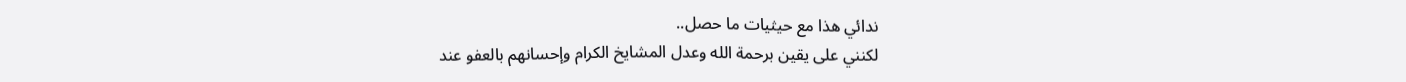ندائي هذا مع حيثيات ما حصل..
لكنني على يقين برحمة الله وعدل المشايخ الكرام وإحسانهم بالعفو عند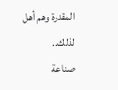المقدرة وهم أهل لذلك..
صناعة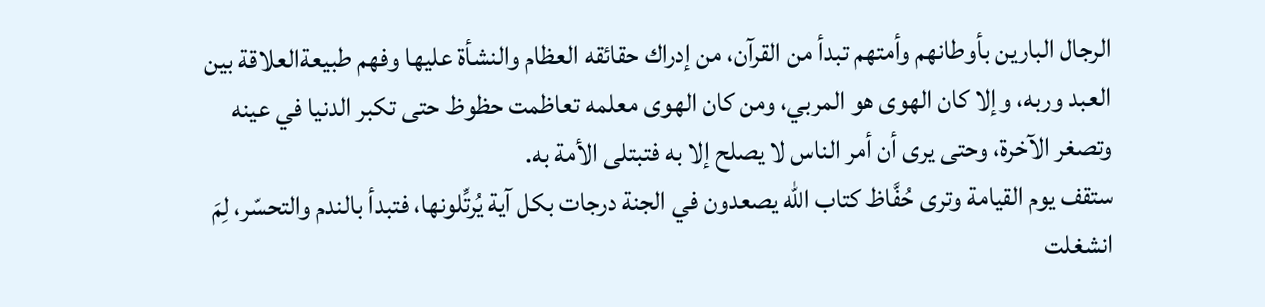الرجال البارين بأوطانهم وأمتهم تبدأ من القرآن، من إدراك حقائقه العظام والنشأة عليها وفهم طبيعةالعلاقة بين العبد وربه، وإلا كان الهوى هو المربي، ومن كان الهوى معلمه تعاظمت حظوظ حتى تكبر الدنيا في عينه وتصغر الآخرة، وحتى يرى أن أمر الناس لا يصلح إلا به فتبتلى الأمة به.
ستقف يوم القيامة وترى حُفَّاظ كتاب الله يصعدون في الجنة درجات بكل آية يُرتِّلونها، فتبدأ بالندم والتحسّر، لِمَ انشغلت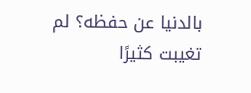بالدنيا عن حفظه؟ لم تغيبت كثيرًا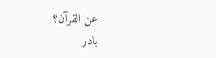عن القرآن؟
بادر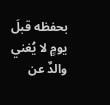بحفظه قبلَ يومٍ لا يُغني والدٌ عن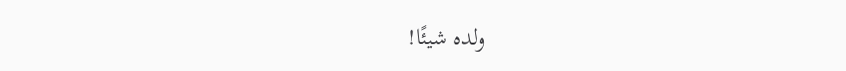ولده شيئًا!